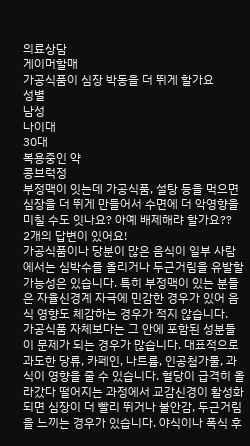의료상담
게이머할매
가공식품이 심장 박동을 더 뛰게 할가요
성별
남성
나이대
30대
복용중인 약
콩브럭정
부정맥이 잇는데 가공식품, 설탕 등을 먹으면 심장을 더 뛰게 만들어서 수면에 더 악영향을 미칠 수도 잇나요? 아예 배제해랴 할가요??
2개의 답변이 있어요!
가공식품이나 당분이 많은 음식이 일부 사람에서는 심박수를 올리거나 두근거림을 유발할 가능성은 있습니다. 특히 부정맥이 있는 분들은 자율신경계 자극에 민감한 경우가 있어 음식 영향도 체감하는 경우가 적지 않습니다.
가공식품 자체보다는 그 안에 포함된 성분들이 문제가 되는 경우가 많습니다. 대표적으로 과도한 당류, 카페인, 나트륨, 인공첨가물, 과식이 영향을 줄 수 있습니다. 혈당이 급격히 올라갔다 떨어지는 과정에서 교감신경이 활성화되면 심장이 더 빨리 뛰거나 불안감, 두근거림을 느끼는 경우가 있습니다. 야식이나 폭식 후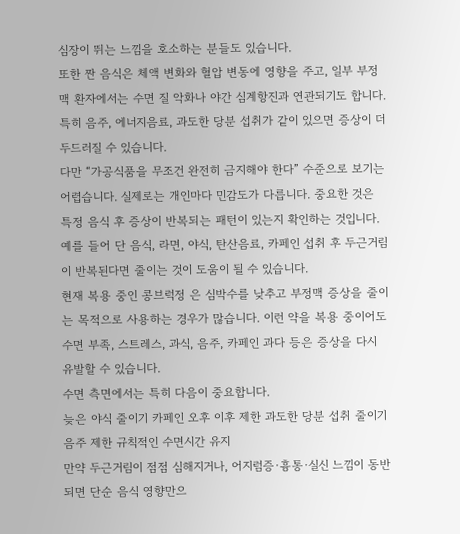심장이 뛰는 느낌을 호소하는 분들도 있습니다.
또한 짠 음식은 체액 변화와 혈압 변동에 영향을 주고, 일부 부정맥 환자에서는 수면 질 악화나 야간 심계항진과 연관되기도 합니다. 특히 음주, 에너지음료, 과도한 당분 섭취가 같이 있으면 증상이 더 두드러질 수 있습니다.
다만 “가공식품을 무조건 완전히 금지해야 한다” 수준으로 보기는 어렵습니다. 실제로는 개인마다 민감도가 다릅니다. 중요한 것은 특정 음식 후 증상이 반복되는 패턴이 있는지 확인하는 것입니다. 예를 들어 단 음식, 라면, 야식, 탄산음료, 카페인 섭취 후 두근거림이 반복된다면 줄이는 것이 도움이 될 수 있습니다.
현재 복용 중인 콩브럭정 은 심박수를 낮추고 부정맥 증상을 줄이는 목적으로 사용하는 경우가 많습니다. 이런 약을 복용 중이어도 수면 부족, 스트레스, 과식, 음주, 카페인 과다 등은 증상을 다시 유발할 수 있습니다.
수면 측면에서는 특히 다음이 중요합니다.
늦은 야식 줄이기 카페인 오후 이후 제한 과도한 당분 섭취 줄이기 음주 제한 규칙적인 수면시간 유지
만약 두근거림이 점점 심해지거나, 어지럼증·흉통·실신 느낌이 동반되면 단순 음식 영향만으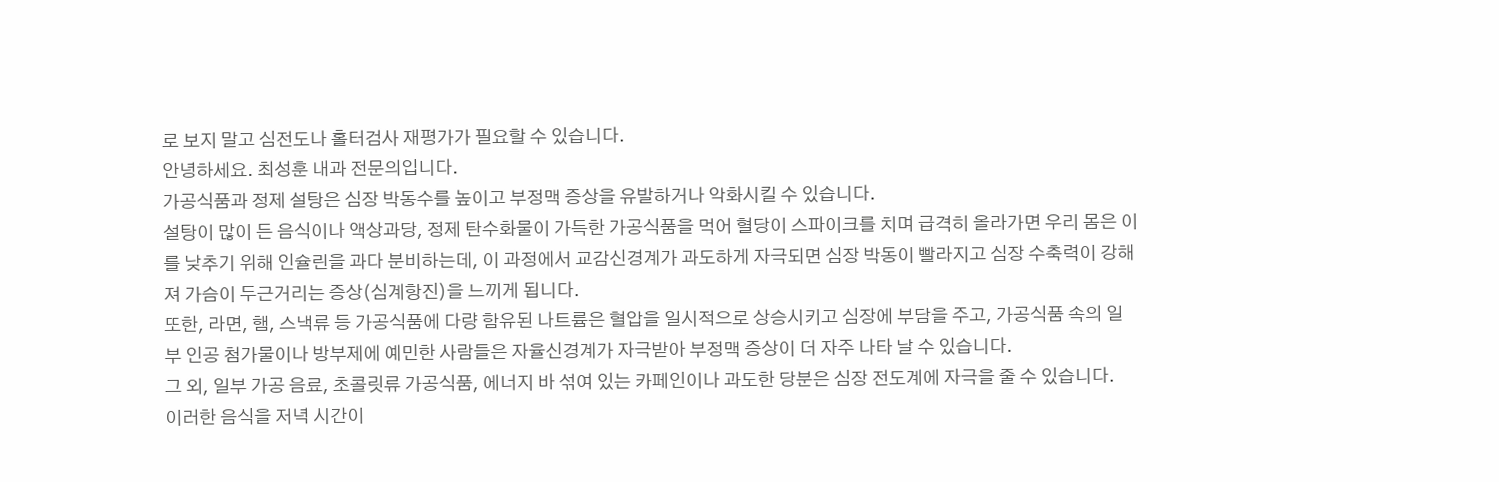로 보지 말고 심전도나 홀터검사 재평가가 필요할 수 있습니다.
안녕하세요. 최성훈 내과 전문의입니다.
가공식품과 정제 설탕은 심장 박동수를 높이고 부정맥 증상을 유발하거나 악화시킬 수 있습니다.
설탕이 많이 든 음식이나 액상과당, 정제 탄수화물이 가득한 가공식품을 먹어 혈당이 스파이크를 치며 급격히 올라가면 우리 몸은 이를 낮추기 위해 인슐린을 과다 분비하는데, 이 과정에서 교감신경계가 과도하게 자극되면 심장 박동이 빨라지고 심장 수축력이 강해져 가슴이 두근거리는 증상(심계항진)을 느끼게 됩니다.
또한, 라면, 햄, 스낵류 등 가공식품에 다량 함유된 나트륨은 혈압을 일시적으로 상승시키고 심장에 부담을 주고, 가공식품 속의 일부 인공 첨가물이나 방부제에 예민한 사람들은 자율신경계가 자극받아 부정맥 증상이 더 자주 나타 날 수 있습니다.
그 외, 일부 가공 음료, 초콜릿류 가공식품, 에너지 바 섞여 있는 카페인이나 과도한 당분은 심장 전도계에 자극을 줄 수 있습니다.
이러한 음식을 저녁 시간이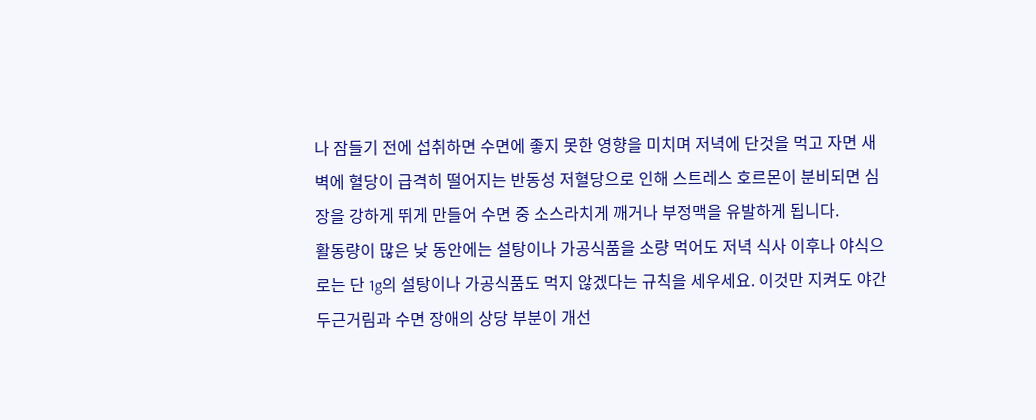나 잠들기 전에 섭취하면 수면에 좋지 못한 영향을 미치며 저녁에 단것을 먹고 자면 새벽에 혈당이 급격히 떨어지는 반동성 저혈당으로 인해 스트레스 호르몬이 분비되면 심장을 강하게 뛰게 만들어 수면 중 소스라치게 깨거나 부정맥을 유발하게 됩니다.
활동량이 많은 낮 동안에는 설탕이나 가공식품을 소량 먹어도 저녁 식사 이후나 야식으로는 단 1g의 설탕이나 가공식품도 먹지 않겠다는 규칙을 세우세요. 이것만 지켜도 야간 두근거림과 수면 장애의 상당 부분이 개선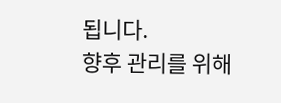됩니다.
향후 관리를 위해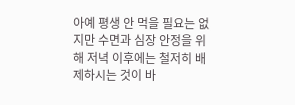아예 평생 안 먹을 필요는 없지만 수면과 심장 안정을 위해 저녁 이후에는 철저히 배제하시는 것이 바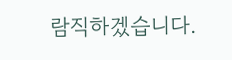람직하겠습니다.